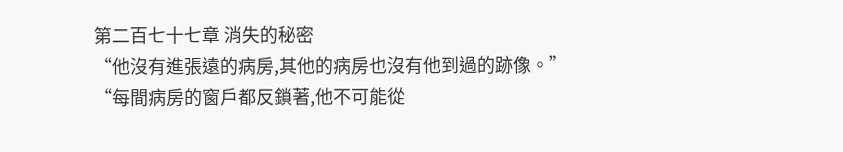第二百七十七章 消失的秘密
“他沒有進張遠的病房,其他的病房也沒有他到過的跡像。”
“每間病房的窗戶都反鎖著,他不可能從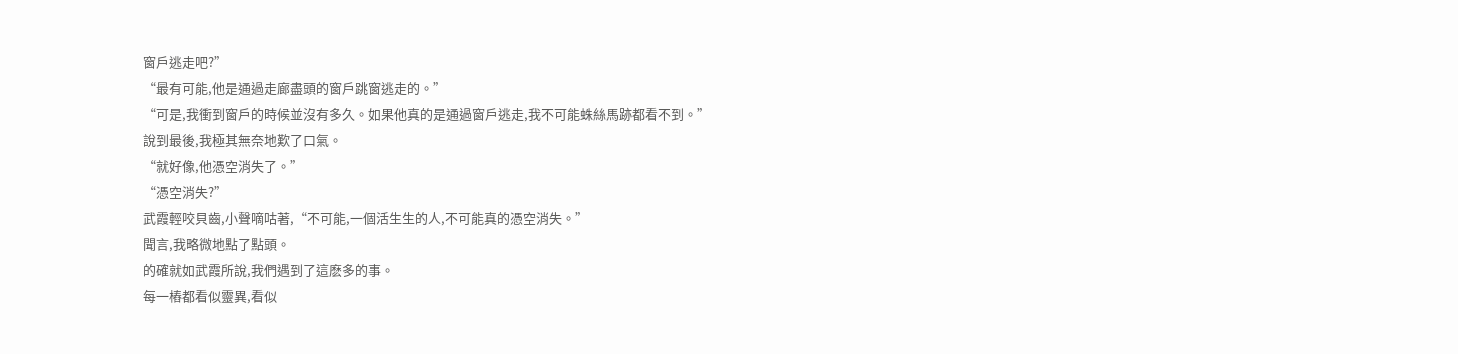窗戶逃走吧?”
“最有可能,他是通過走廊盡頭的窗戶跳窗逃走的。”
“可是,我衝到窗戶的時候並沒有多久。如果他真的是通過窗戶逃走,我不可能蛛絲馬跡都看不到。”
說到最後,我極其無奈地歎了口氣。
“就好像,他憑空消失了。”
“憑空消失?”
武霞輕咬貝齒,小聲嘀咕著,“不可能,一個活生生的人,不可能真的憑空消失。”
聞言,我略微地點了點頭。
的確就如武霞所說,我們遇到了這麽多的事。
每一樁都看似靈異,看似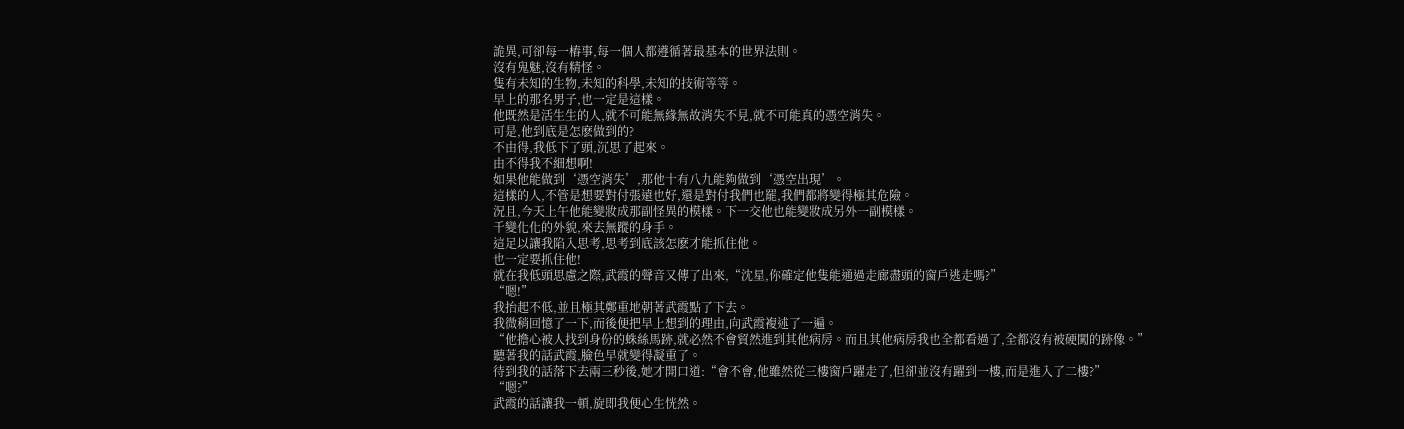詭異,可卻每一樁事,每一個人都遵循著最基本的世界法則。
沒有鬼魅,沒有精怪。
隻有未知的生物,未知的科學,未知的技術等等。
早上的那名男子,也一定是這樣。
他既然是活生生的人,就不可能無緣無故消失不見,就不可能真的憑空消失。
可是,他到底是怎麽做到的?
不由得,我低下了頭,沉思了起來。
由不得我不細想啊!
如果他能做到‘憑空消失’,那他十有八九能夠做到‘憑空出現’。
這樣的人,不管是想要對付張遠也好,還是對付我們也罷,我們都將變得極其危險。
況且,今天上午他能變妝成那副怪異的模樣。下一交他也能變妝成另外一副模樣。
千變化化的外貌,來去無蹤的身手。
這足以讓我陷入思考,思考到底該怎麽才能抓住他。
也一定要抓住他!
就在我低頭思慮之際,武霞的聲音又傳了出來,“沈星,你確定他隻能通過走廊盡頭的窗戶逃走嗎?”
“嗯!”
我抬起不低,並且極其鄭重地朝著武霞點了下去。
我微稍回憶了一下,而後便把早上想到的理由,向武霞複述了一遍。
“他擔心被人找到身份的蛛絲馬跡,就必然不會貿然進到其他病房。而且其他病房我也全都看過了,全都沒有被硬闖的跡像。”
聽著我的話武霞,臉色早就變得凝重了。
待到我的話落下去兩三秒後,她才開口道:“會不會,他雖然從三樓窗戶躍走了,但卻並沒有躍到一樓,而是進入了二樓?”
“嗯?”
武霞的話讓我一頓,旋即我便心生恍然。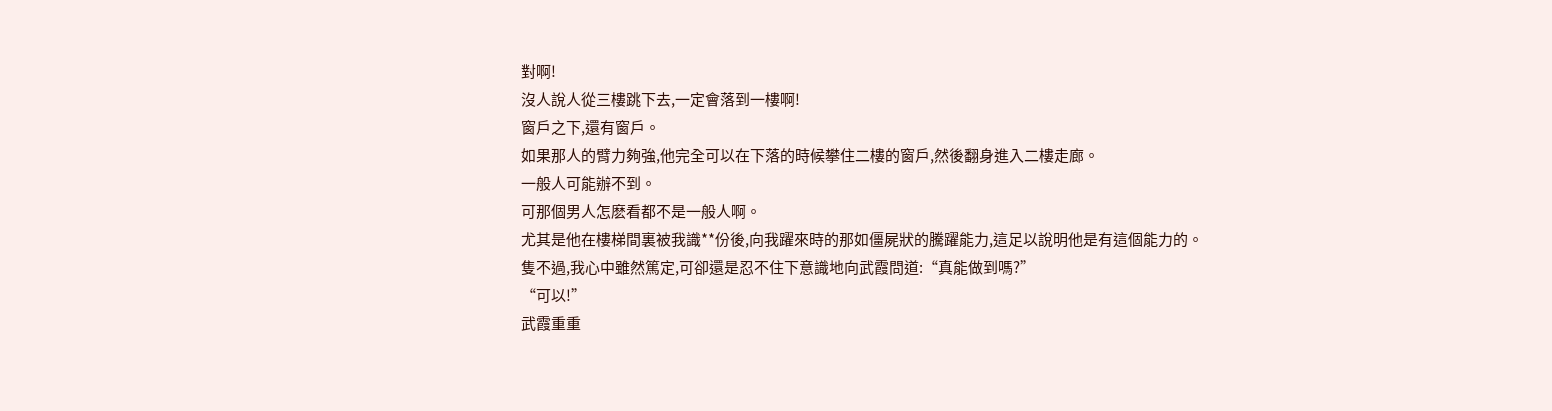對啊!
沒人說人從三樓跳下去,一定會落到一樓啊!
窗戶之下,還有窗戶。
如果那人的臂力夠強,他完全可以在下落的時候攀住二樓的窗戶,然後翻身進入二樓走廊。
一般人可能辦不到。
可那個男人怎麽看都不是一般人啊。
尤其是他在樓梯間裏被我識**份後,向我躍來時的那如僵屍狀的騰躍能力,這足以說明他是有這個能力的。
隻不過,我心中雖然篤定,可卻還是忍不住下意識地向武霞問道:“真能做到嗎?”
“可以!”
武霞重重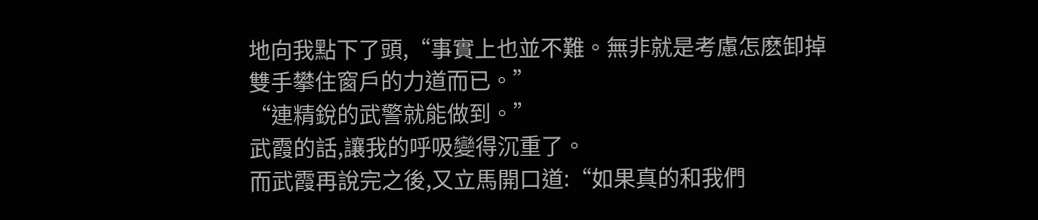地向我點下了頭,“事實上也並不難。無非就是考慮怎麽卸掉雙手攀住窗戶的力道而已。”
“連精銳的武警就能做到。”
武霞的話,讓我的呼吸變得沉重了。
而武霞再說完之後,又立馬開口道:“如果真的和我們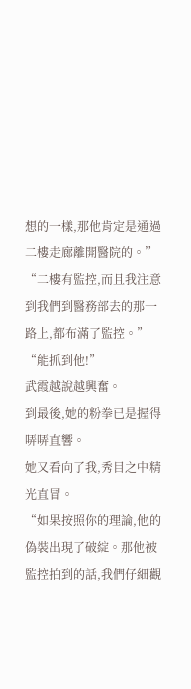想的一樣,那他肯定是通過二樓走廊離開醫院的。”
“二樓有監控,而且我注意到我們到醫務部去的那一路上,都布滿了監控。”
“能抓到他!”
武霞越說越興奮。
到最後,她的粉拳已是握得哢哢直響。
她又看向了我,秀目之中精光直冒。
“如果按照你的理論,他的偽裝出現了破綻。那他被監控拍到的話,我們仔細觀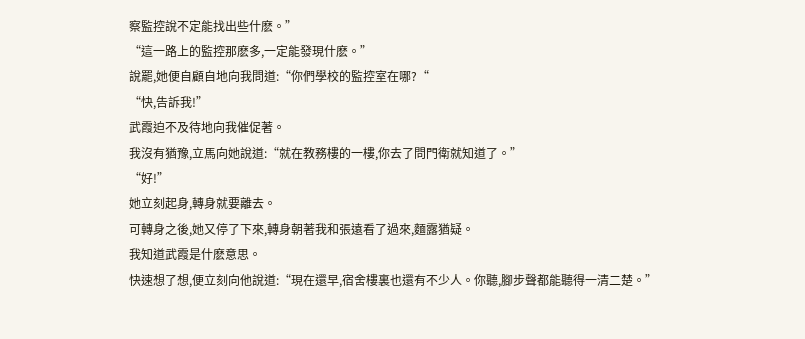察監控說不定能找出些什麽。”
“這一路上的監控那麽多,一定能發現什麽。”
說罷,她便自顧自地向我問道:“你們學校的監控室在哪?“
“快,告訴我!”
武霞迫不及待地向我催促著。
我沒有猶豫,立馬向她說道:“就在教務樓的一樓,你去了問門衛就知道了。”
“好!”
她立刻起身,轉身就要離去。
可轉身之後,她又停了下來,轉身朝著我和張遠看了過來,麵露猶疑。
我知道武霞是什麽意思。
快速想了想,便立刻向他說道:“現在還早,宿舍樓裏也還有不少人。你聽,腳步聲都能聽得一清二楚。”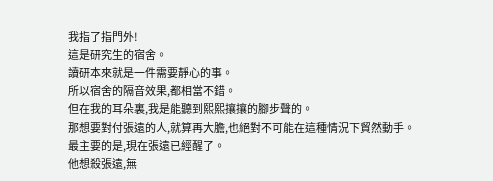我指了指門外!
這是研究生的宿舍。
讀研本來就是一件需要靜心的事。
所以宿舍的隔音效果,都相當不錯。
但在我的耳朵裏,我是能聽到熙熙攘攘的腳步聲的。
那想要對付張遠的人,就算再大膽,也絕對不可能在這種情況下貿然動手。
最主要的是,現在張遠已經醒了。
他想殺張遠,無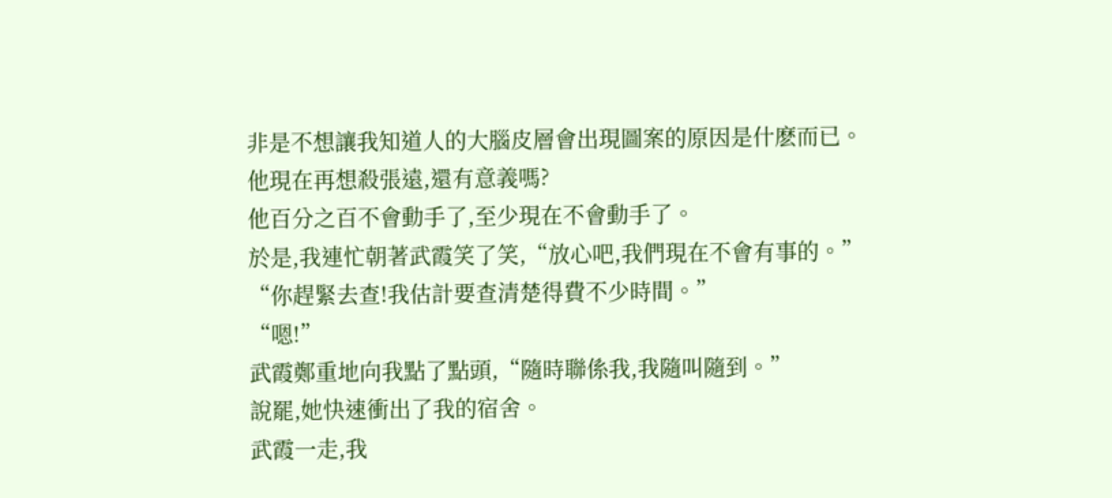非是不想讓我知道人的大腦皮層會出現圖案的原因是什麽而已。
他現在再想殺張遠,還有意義嗎?
他百分之百不會動手了,至少現在不會動手了。
於是,我連忙朝著武霞笑了笑,“放心吧,我們現在不會有事的。”
“你趕緊去查!我估計要查清楚得費不少時間。”
“嗯!”
武霞鄭重地向我點了點頭,“隨時聯係我,我隨叫隨到。”
說罷,她快速衝出了我的宿舍。
武霞一走,我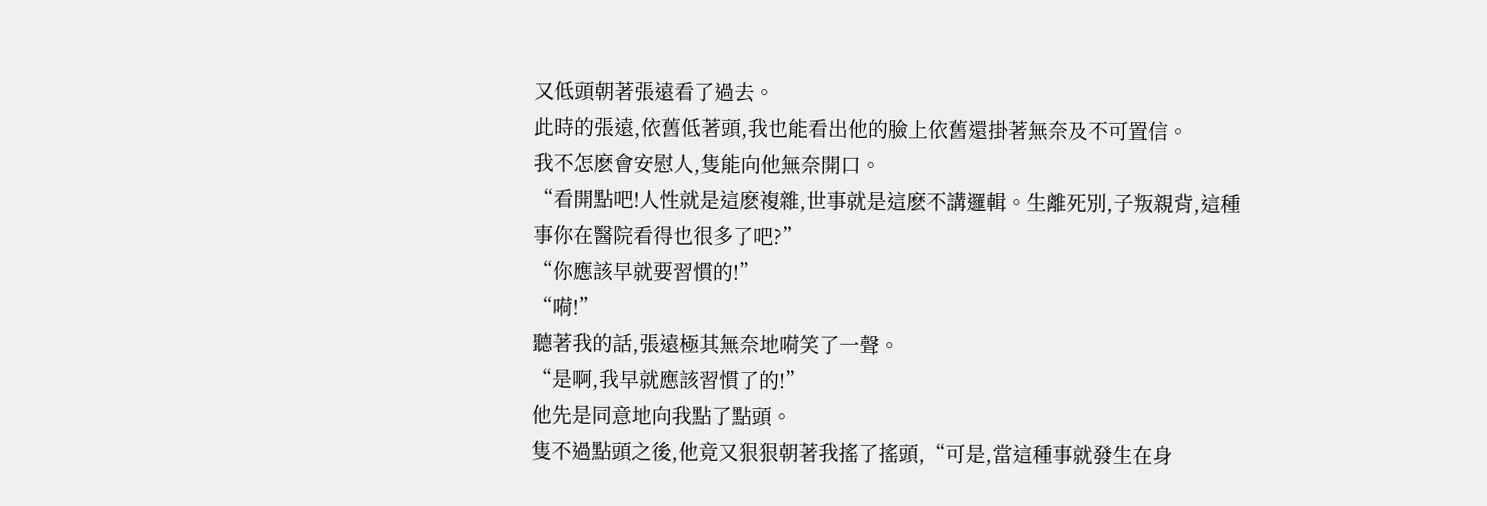又低頭朝著張遠看了過去。
此時的張遠,依舊低著頭,我也能看出他的臉上依舊還掛著無奈及不可置信。
我不怎麽會安慰人,隻能向他無奈開口。
“看開點吧!人性就是這麽複雜,世事就是這麽不講邏輯。生離死別,子叛親背,這種事你在醫院看得也很多了吧?”
“你應該早就要習慣的!”
“嗬!”
聽著我的話,張遠極其無奈地嗬笑了一聲。
“是啊,我早就應該習慣了的!”
他先是同意地向我點了點頭。
隻不過點頭之後,他竟又狠狠朝著我搖了搖頭,“可是,當這種事就發生在身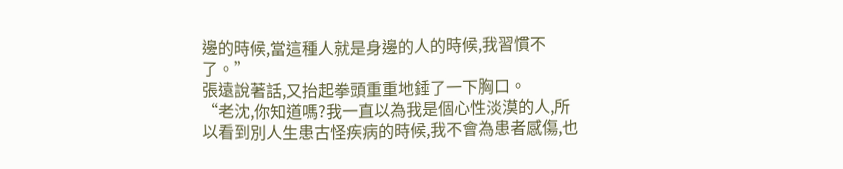邊的時候,當這種人就是身邊的人的時候,我習慣不了。”
張遠說著話,又抬起拳頭重重地錘了一下胸口。
“老沈,你知道嗎?我一直以為我是個心性淡漠的人,所以看到別人生患古怪疾病的時候,我不會為患者感傷,也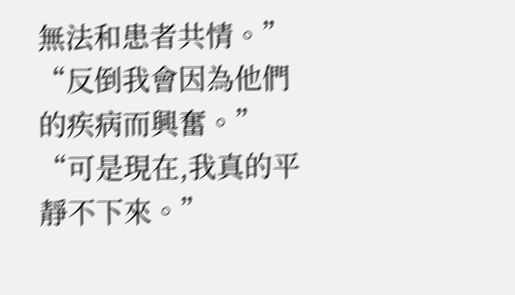無法和患者共情。”
“反倒我會因為他們的疾病而興奮。”
“可是現在,我真的平靜不下來。”